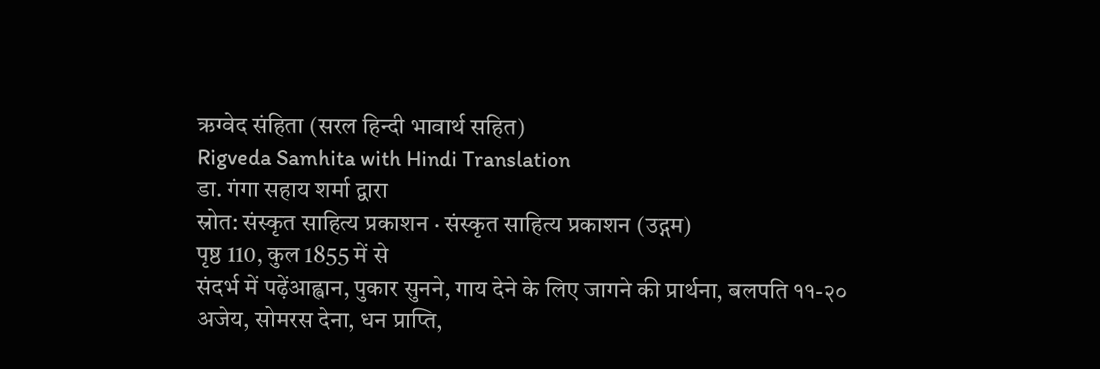ऋग्वेद संहिता (सरल हिन्दी भावार्थ सहित)
Rigveda Samhita with Hindi Translation
डा. गंगा सहाय शर्मा द्वारा
स्रोत: संस्कृत साहित्य प्रकाशन · संस्कृत साहित्य प्रकाशन (उद्गम)
पृष्ठ 110, कुल 1855 में से
संदर्भ में पढ़ेंआह्वान, पुकार सुनने, गाय देने के लिए जागने की प्रार्थना, बलपति ११-२० अजेय, सोमरस देना, धन प्राप्ति,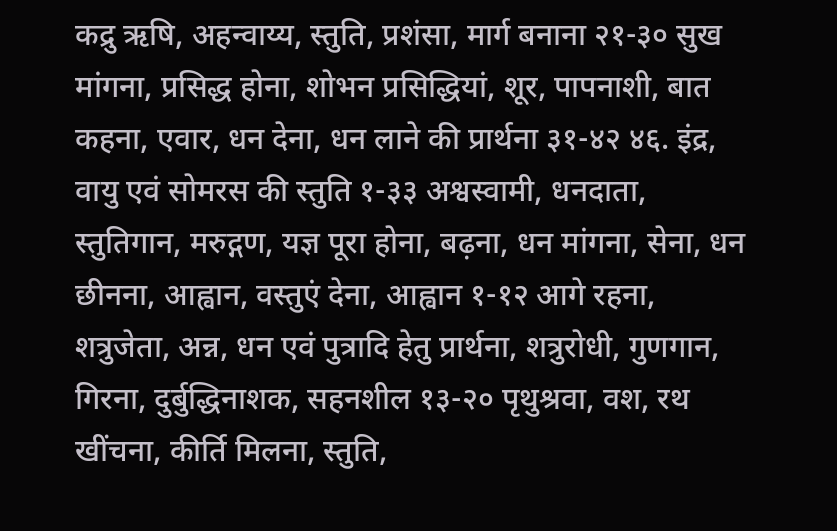कद्रु ऋषि, अहन्वाय्य, स्तुति, प्रशंसा, मार्ग बनाना २१-३० सुख मांगना, प्रसिद्ध होना, शोभन प्रसिद्धियां, शूर, पापनाशी, बात कहना, एवार, धन देना, धन लाने की प्रार्थना ३१-४२ ४६. इंद्र, वायु एवं सोमरस की स्तुति १-३३ अश्वस्वामी, धनदाता, स्तुतिगान, मरुद्गण, यज्ञ पूरा होना, बढ़ना, धन मांगना, सेना, धन छीनना, आह्वान, वस्तुएं देना, आह्वान १-१२ आगे रहना, शत्रुजेता, अन्न, धन एवं पुत्रादि हेतु प्रार्थना, शत्रुरोधी, गुणगान, गिरना, दुर्बुद्धिनाशक, सहनशील १३-२० पृथुश्रवा, वश, रथ खींचना, कीर्ति मिलना, स्तुति,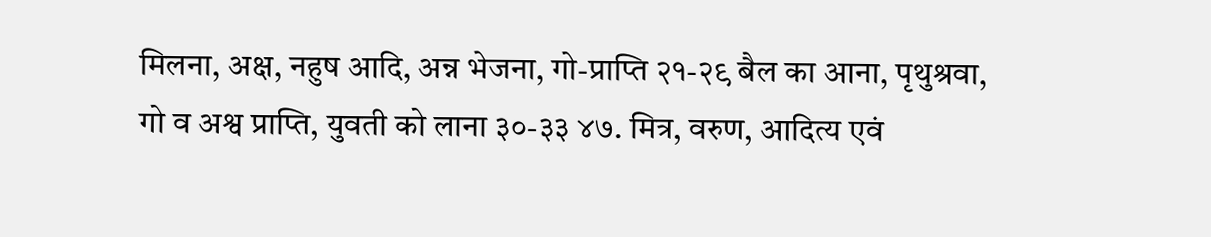मिलना, अक्ष, नहुष आदि, अन्न भेजना, गो-प्राप्ति २१-२९ बैल का आना, पृथुश्रवा, गो व अश्व प्राप्ति, युवती को लाना ३०-३३ ४७. मित्र, वरुण, आदित्य एवं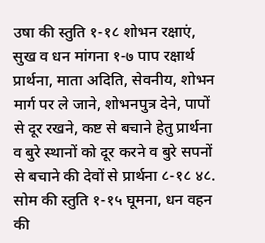उषा की स्तुति १-१८ शोभन रक्षाएं, सुख व धन मांगना १-७ पाप रक्षार्थ प्रार्थना, माता अदिति, सेवनीय, शोभन मार्ग पर ले जाने, शोभनपुत्र देने, पापों से दूर रखने, कष्ट से बचाने हेतु प्रार्थना व बुरे स्थानों को दूर करने व बुरे सपनों से बचाने की देवों से प्रार्थना ८-१८ ४८. सोम की स्तुति १-१५ घूमना, धन वहन की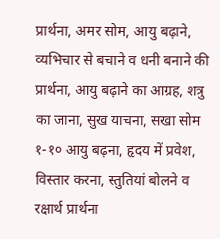प्रार्थना, अमर सोम, आयु बढ़ाने, व्यभिचार से बचाने व धनी बनाने की प्रार्थना, आयु बढ़ाने का आग्रह, शत्रु का जाना, सुख याचना, सखा सोम १-१० आयु बढ़ना, हृदय में प्रवेश, विस्तार करना, स्तुतियां बोलने व रक्षार्थ प्रार्थना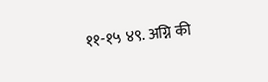११-१५ ४९. अग्नि की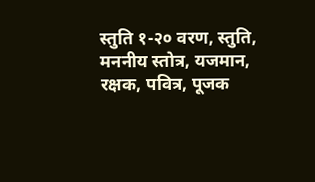स्तुति १-२० वरण, स्तुति, मननीय स्तोत्र, यजमान, रक्षक, पवित्र, पूजक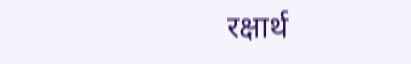रक्षार्थ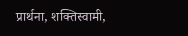प्रार्थना, शक्तिस्वामी,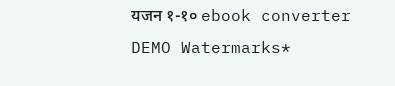यजन १-१० ebook converter DEMO Watermarks*